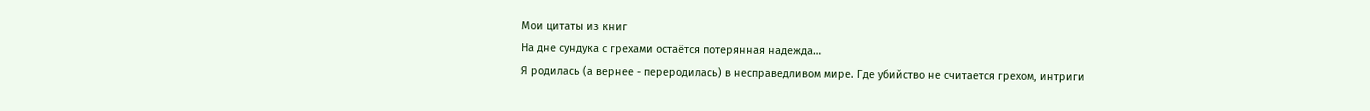Мои цитаты из книг
На дне сундука с грехами остаётся потерянная надежда…
Я родилась (а вернее - переродилась) в несправедливом мире. Где убийство не считается грехом, интриги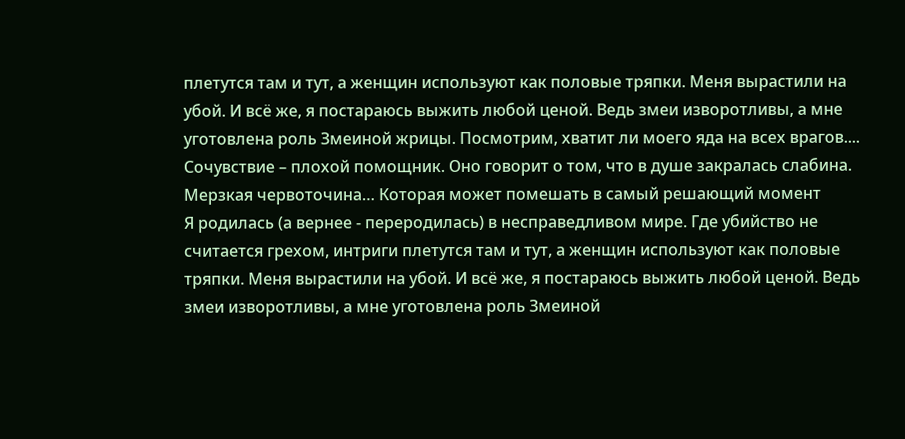плетутся там и тут, а женщин используют как половые тряпки. Меня вырастили на убой. И всё же, я постараюсь выжить любой ценой. Ведь змеи изворотливы, а мне уготовлена роль Змеиной жрицы. Посмотрим, хватит ли моего яда на всех врагов....
Сочувствие – плохой помощник. Оно говорит о том, что в душе закралась слабина. Мерзкая червоточина… Которая может помешать в самый решающий момент
Я родилась (а вернее - переродилась) в несправедливом мире. Где убийство не считается грехом, интриги плетутся там и тут, а женщин используют как половые тряпки. Меня вырастили на убой. И всё же, я постараюсь выжить любой ценой. Ведь змеи изворотливы, а мне уготовлена роль Змеиной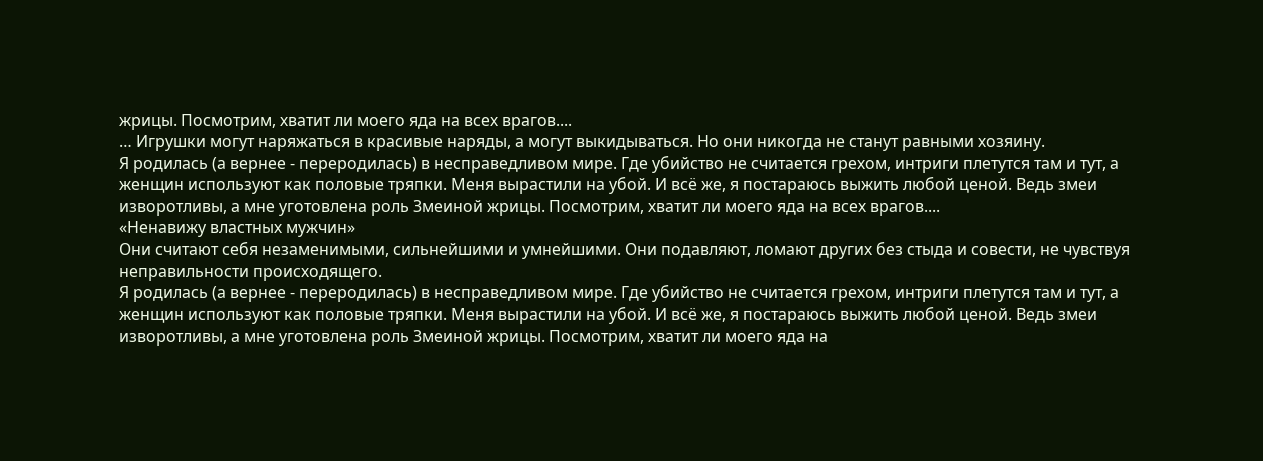жрицы. Посмотрим, хватит ли моего яда на всех врагов....
… Игрушки могут наряжаться в красивые наряды, а могут выкидываться. Но они никогда не станут равными хозяину.
Я родилась (а вернее - переродилась) в несправедливом мире. Где убийство не считается грехом, интриги плетутся там и тут, а женщин используют как половые тряпки. Меня вырастили на убой. И всё же, я постараюсь выжить любой ценой. Ведь змеи изворотливы, а мне уготовлена роль Змеиной жрицы. Посмотрим, хватит ли моего яда на всех врагов....
«Ненавижу властных мужчин»
Они считают себя незаменимыми, сильнейшими и умнейшими. Они подавляют, ломают других без стыда и совести, не чувствуя неправильности происходящего.
Я родилась (а вернее - переродилась) в несправедливом мире. Где убийство не считается грехом, интриги плетутся там и тут, а женщин используют как половые тряпки. Меня вырастили на убой. И всё же, я постараюсь выжить любой ценой. Ведь змеи изворотливы, а мне уготовлена роль Змеиной жрицы. Посмотрим, хватит ли моего яда на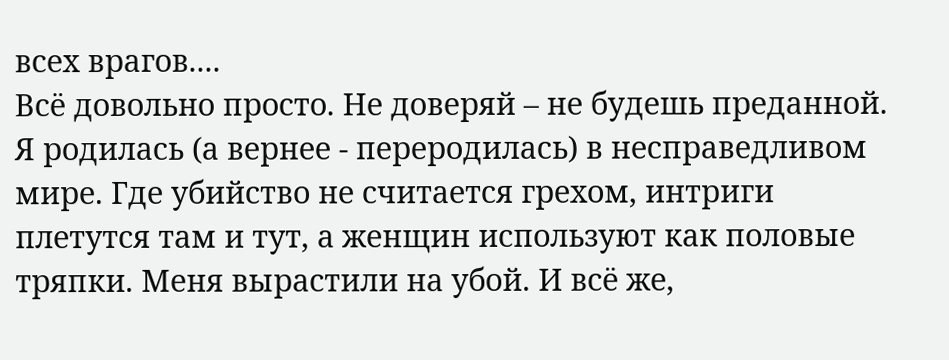всех врагов....
Всё довольно просто. Не доверяй – не будешь преданной.
Я родилась (а вернее - переродилась) в несправедливом мире. Где убийство не считается грехом, интриги плетутся там и тут, а женщин используют как половые тряпки. Меня вырастили на убой. И всё же,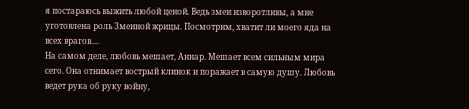я постараюсь выжить любой ценой. Ведь змеи изворотливы, а мне уготовлена роль Змеиной жрицы. Посмотрим, хватит ли моего яда на всех врагов....
На самом деле, любовь мешает, Аннар. Мешает всем сильным мира сего. Она отнимает вострый клинок и поражает в самую душу. Любовь ведет рука об руку войну,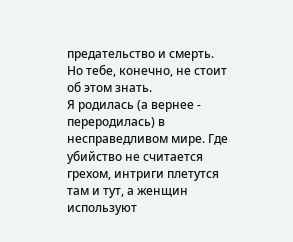предательство и смерть.
Но тебе, конечно, не стоит об этом знать.
Я родилась (а вернее - переродилась) в несправедливом мире. Где убийство не считается грехом, интриги плетутся там и тут, а женщин используют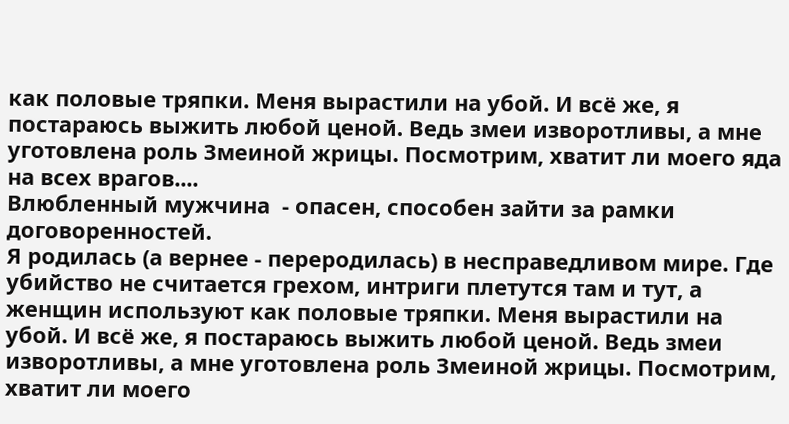как половые тряпки. Меня вырастили на убой. И всё же, я постараюсь выжить любой ценой. Ведь змеи изворотливы, а мне уготовлена роль Змеиной жрицы. Посмотрим, хватит ли моего яда на всех врагов....
Влюбленный мужчина  - опасен, способен зайти за рамки договоренностей.
Я родилась (а вернее - переродилась) в несправедливом мире. Где убийство не считается грехом, интриги плетутся там и тут, а женщин используют как половые тряпки. Меня вырастили на убой. И всё же, я постараюсь выжить любой ценой. Ведь змеи изворотливы, а мне уготовлена роль Змеиной жрицы. Посмотрим, хватит ли моего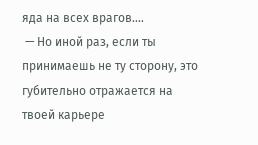яда на всех врагов....
 — Но иной раз, если ты принимаешь не ту сторону, это губительно отражается на твоей карьере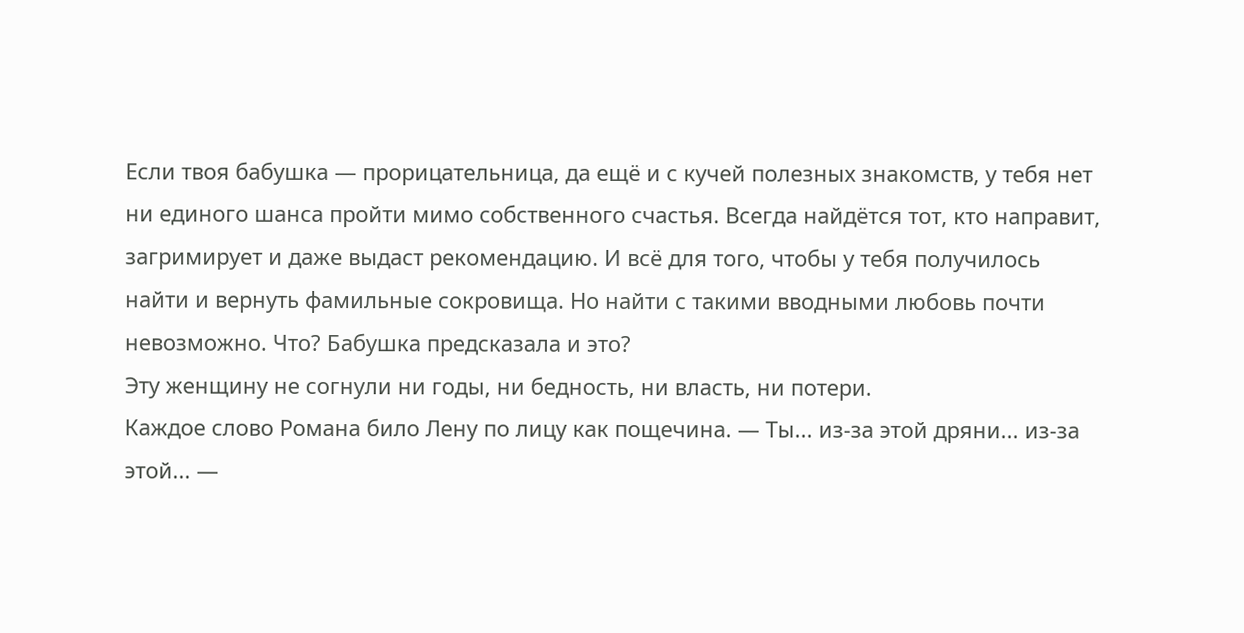Если твоя бабушка — прорицательница, да ещё и с кучей полезных знакомств, у тебя нет ни единого шанса пройти мимо собственного счастья. Всегда найдётся тот, кто направит, загримирует и даже выдаст рекомендацию. И всё для того, чтобы у тебя получилось найти и вернуть фамильные сокровища. Но найти с такими вводными любовь почти невозможно. Что? Бабушка предсказала и это?
Эту женщину не согнули ни годы, ни бедность, ни власть, ни потери.
Каждое слово Романа било Лену по лицу как пощечина. — Ты... из-за этой дряни... из-за этой... —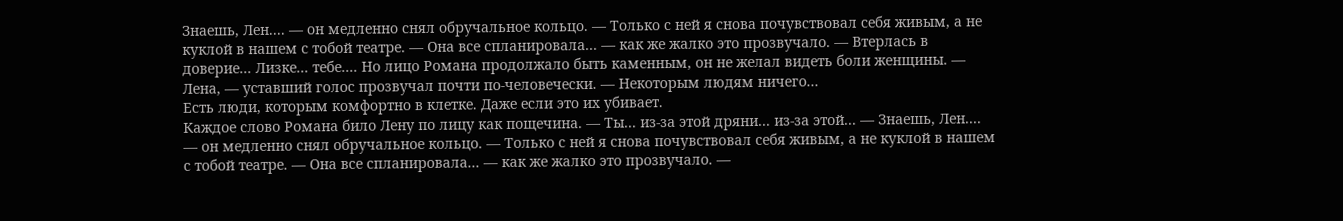Знаешь, Лен.... — он медленно снял обручальное кольцо. — Только с ней я снова почувствовал себя живым, а не куклой в нашем с тобой театре. — Она все спланировала... — как же жалко это прозвучало. — Втерлась в доверие... Лизке... тебе.... Но лицо Романа продолжало быть каменным, он не желал видеть боли женщины. — Лена, — уставший голос прозвучал почти по-человечески. — Некоторым людям ничего...
Есть люди, которым комфортно в клетке. Даже если это их убивает.
Каждое слово Романа било Лену по лицу как пощечина. — Ты... из-за этой дряни... из-за этой... — Знаешь, Лен.... — он медленно снял обручальное кольцо. — Только с ней я снова почувствовал себя живым, а не куклой в нашем с тобой театре. — Она все спланировала... — как же жалко это прозвучало. —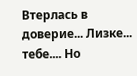Втерлась в доверие... Лизке... тебе.... Но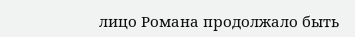лицо Романа продолжало быть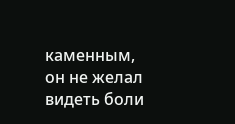каменным, он не желал видеть боли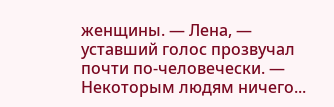женщины. — Лена, — уставший голос прозвучал почти по-человечески. — Некоторым людям ничего...